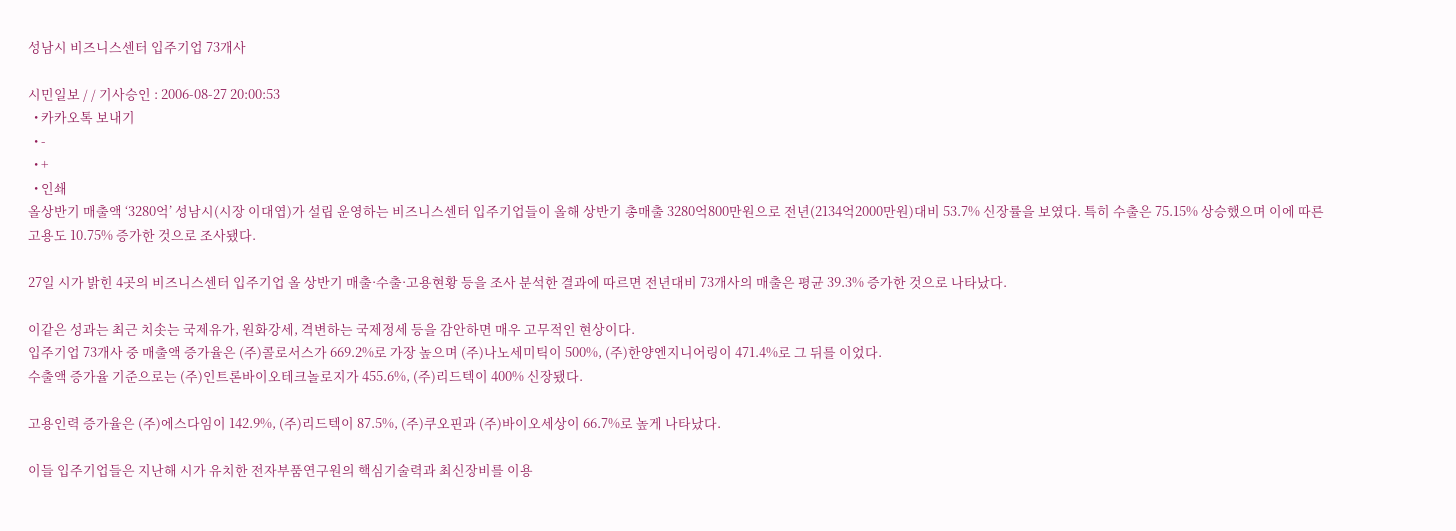성남시 비즈니스센터 입주기업 73개사

시민일보 / / 기사승인 : 2006-08-27 20:00:53
  • 카카오톡 보내기
  • -
  • +
  • 인쇄
올상반기 매출액 ‘3280억’ 성남시(시장 이대엽)가 설립 운영하는 비즈니스센터 입주기업들이 올해 상반기 총매출 3280억800만원으로 전년(2134억2000만원)대비 53.7% 신장률을 보였다. 특히 수출은 75.15% 상승했으며 이에 따른 고용도 10.75% 증가한 것으로 조사됐다.

27일 시가 밝힌 4곳의 비즈니스센터 입주기업 올 상반기 매출·수출·고용현황 등을 조사 분석한 결과에 따르면 전년대비 73개사의 매출은 평균 39.3% 증가한 것으로 나타났다.

이같은 성과는 최근 치솟는 국제유가, 원화강세, 격변하는 국제정세 등을 감안하면 매우 고무적인 현상이다.
입주기업 73개사 중 매출액 증가율은 (주)콜로서스가 669.2%로 가장 높으며 (주)나노세미틱이 500%, (주)한양엔지니어링이 471.4%로 그 뒤를 이었다.
수출액 증가율 기준으로는 (주)인트론바이오테크놀로지가 455.6%, (주)리드텍이 400% 신장됐다.

고용인력 증가율은 (주)에스다임이 142.9%, (주)리드텍이 87.5%, (주)쿠오핀과 (주)바이오세상이 66.7%로 높게 나타났다.

이들 입주기업들은 지난해 시가 유치한 전자부품연구원의 핵심기술력과 최신장비를 이용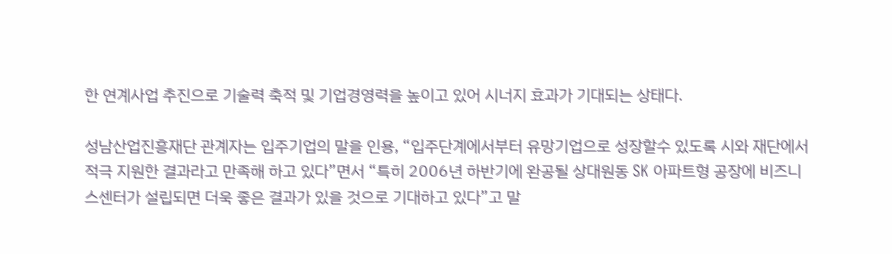한 연계사업 추진으로 기술력 축적 및 기업경영력을 높이고 있어 시너지 효과가 기대되는 상태다.

성남산업진흥재단 관계자는 입주기업의 말을 인용, “입주단계에서부터 유망기업으로 성장할수 있도록 시와 재단에서 적극 지원한 결과라고 만족해 하고 있다”면서 “특히 2006년 하반기에 완공될 상대원동 SK 아파트형 공장에 비즈니스센터가 설립되면 더욱 좋은 결과가 있을 것으로 기대하고 있다”고 말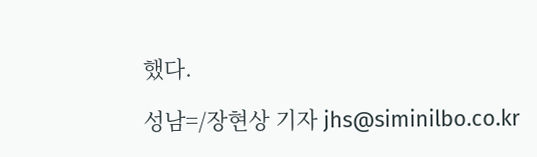했다.

성남=/장현상 기자 jhs@siminilbo.co.kr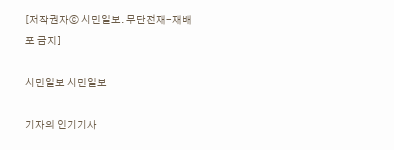[저작권자ⓒ 시민일보. 무단전재-재배포 금지]

시민일보 시민일보

기자의 인기기사